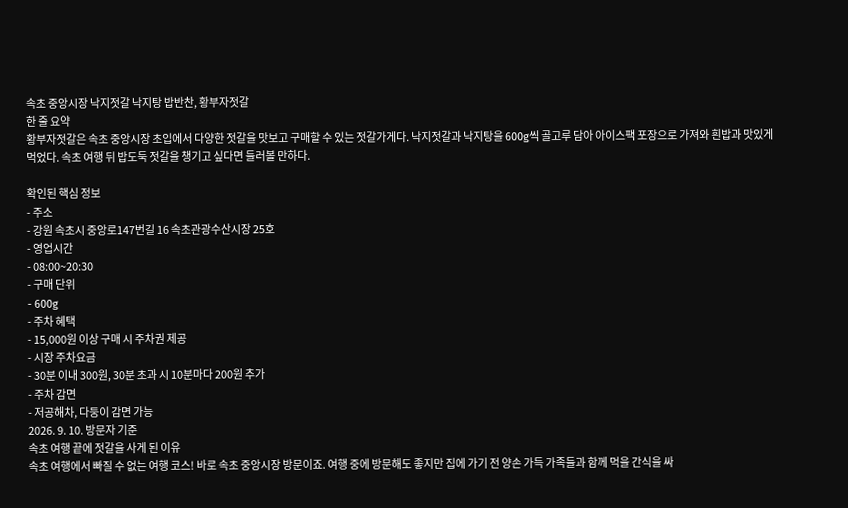속초 중앙시장 낙지젓갈 낙지탕 밥반찬, 황부자젓갈
한 줄 요약
황부자젓갈은 속초 중앙시장 초입에서 다양한 젓갈을 맛보고 구매할 수 있는 젓갈가게다. 낙지젓갈과 낙지탕을 600g씩 골고루 담아 아이스팩 포장으로 가져와 흰밥과 맛있게 먹었다. 속초 여행 뒤 밥도둑 젓갈을 챙기고 싶다면 들러볼 만하다.

확인된 핵심 정보
- 주소
- 강원 속초시 중앙로147번길 16 속초관광수산시장 25호
- 영업시간
- 08:00~20:30
- 구매 단위
- 600g
- 주차 혜택
- 15,000원 이상 구매 시 주차권 제공
- 시장 주차요금
- 30분 이내 300원, 30분 초과 시 10분마다 200원 추가
- 주차 감면
- 저공해차, 다둥이 감면 가능
2026. 9. 10. 방문자 기준
속초 여행 끝에 젓갈을 사게 된 이유
속초 여행에서 빠질 수 없는 여행 코스! 바로 속초 중앙시장 방문이죠. 여행 중에 방문해도 좋지만 집에 가기 전 양손 가득 가족들과 함께 먹을 간식을 싸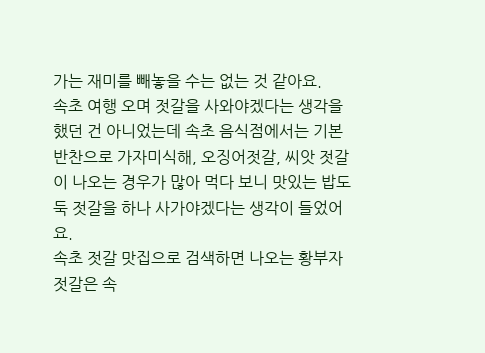가는 재미를 빼놓을 수는 없는 것 같아요.
속초 여행 오며 젓갈을 사와야겠다는 생각을 했던 건 아니었는데 속초 음식점에서는 기본 반찬으로 가자미식해, 오징어젓갈, 씨앗 젓갈이 나오는 경우가 많아 먹다 보니 맛있는 밥도둑 젓갈을 하나 사가야겠다는 생각이 들었어요.
속초 젓갈 맛집으로 검색하면 나오는 황부자젓갈은 속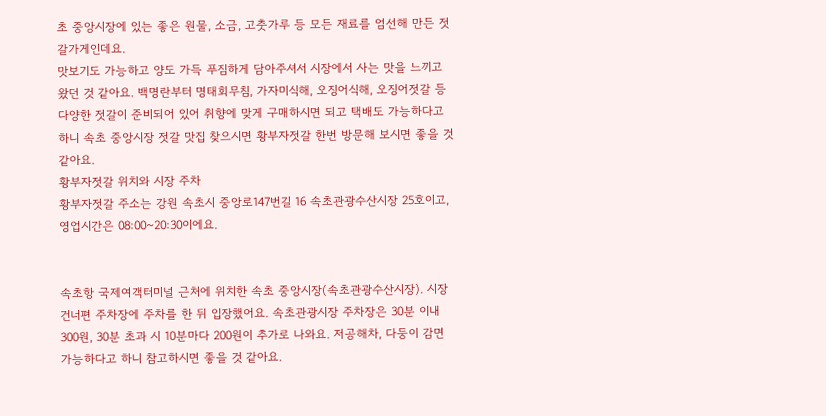초 중앙시장에 있는 좋은 원물, 소금, 고춧가루 등 모든 재료를 엄선해 만든 젓갈가게인데요.
맛보기도 가능하고 양도 가득 푸짐하게 담아주셔서 시장에서 사는 맛을 느끼고 왔던 것 같아요. 백명란부터 명태회무침, 가자미식해, 오징어식해, 오징어젓갈 등 다양한 젓갈이 준비되어 있어 취향에 맞게 구매하시면 되고 택배도 가능하다고 하니 속초 중앙시장 젓갈 맛집 찾으시면 황부자젓갈 한번 방문해 보시면 좋을 것 같아요.
황부자젓갈 위치와 시장 주차
황부자젓갈 주소는 강원 속초시 중앙로147번길 16 속초관광수산시장 25호이고, 영업시간은 08:00~20:30이에요.


속초항 국제여객터미널 근처에 위치한 속초 중앙시장(속초관광수산시장). 시장 건너편 주차장에 주차를 한 뒤 입장했어요. 속초관광시장 주차장은 30분 이내 300원, 30분 초과 시 10분마다 200원이 추가로 나와요. 저공해차, 다둥이 감면 가능하다고 하니 참고하시면 좋을 것 같아요.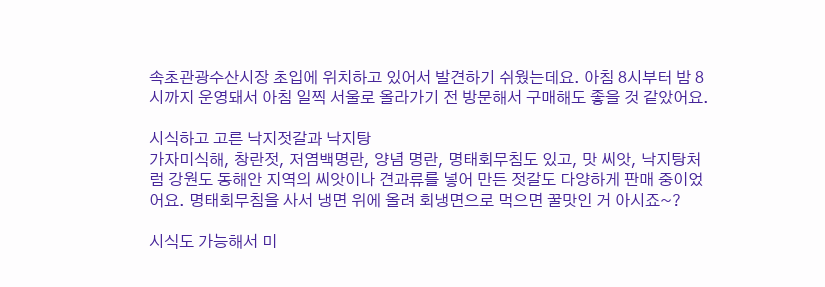속초관광수산시장 초입에 위치하고 있어서 발견하기 쉬웠는데요. 아침 8시부터 밤 8시까지 운영돼서 아침 일찍 서울로 올라가기 전 방문해서 구매해도 좋을 것 같았어요.

시식하고 고른 낙지젓갈과 낙지탕
가자미식해, 창란젓, 저염백명란, 양념 명란, 명태회무침도 있고, 맛 씨앗, 낙지탕처럼 강원도 동해안 지역의 씨앗이나 견과류를 넣어 만든 젓갈도 다양하게 판매 중이었어요. 명태회무침을 사서 냉면 위에 올려 회냉면으로 먹으면 꿀맛인 거 아시죠~?

시식도 가능해서 미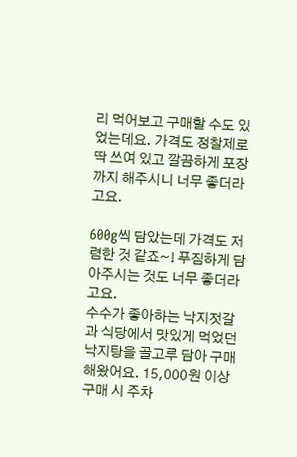리 먹어보고 구매할 수도 있었는데요. 가격도 정찰제로 딱 쓰여 있고 깔끔하게 포장까지 해주시니 너무 좋더라고요.

600g씩 담았는데 가격도 저렴한 것 같죠~! 푸짐하게 담아주시는 것도 너무 좋더라고요.
수수가 좋아하는 낙지젓갈과 식당에서 맛있게 먹었던 낙지탕을 골고루 담아 구매해왔어요. 15,000원 이상 구매 시 주차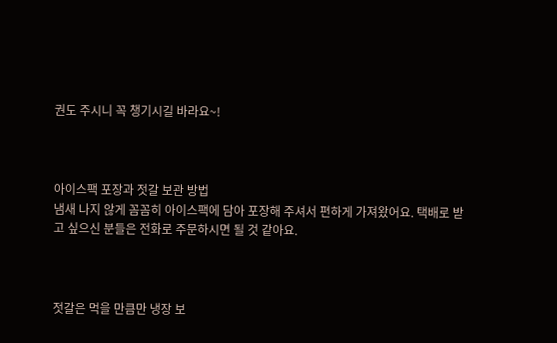권도 주시니 꼭 챙기시길 바라요~!



아이스팩 포장과 젓갈 보관 방법
냄새 나지 않게 꼼꼼히 아이스팩에 담아 포장해 주셔서 편하게 가져왔어요. 택배로 받고 싶으신 분들은 전화로 주문하시면 될 것 같아요.



젓갈은 먹을 만큼만 냉장 보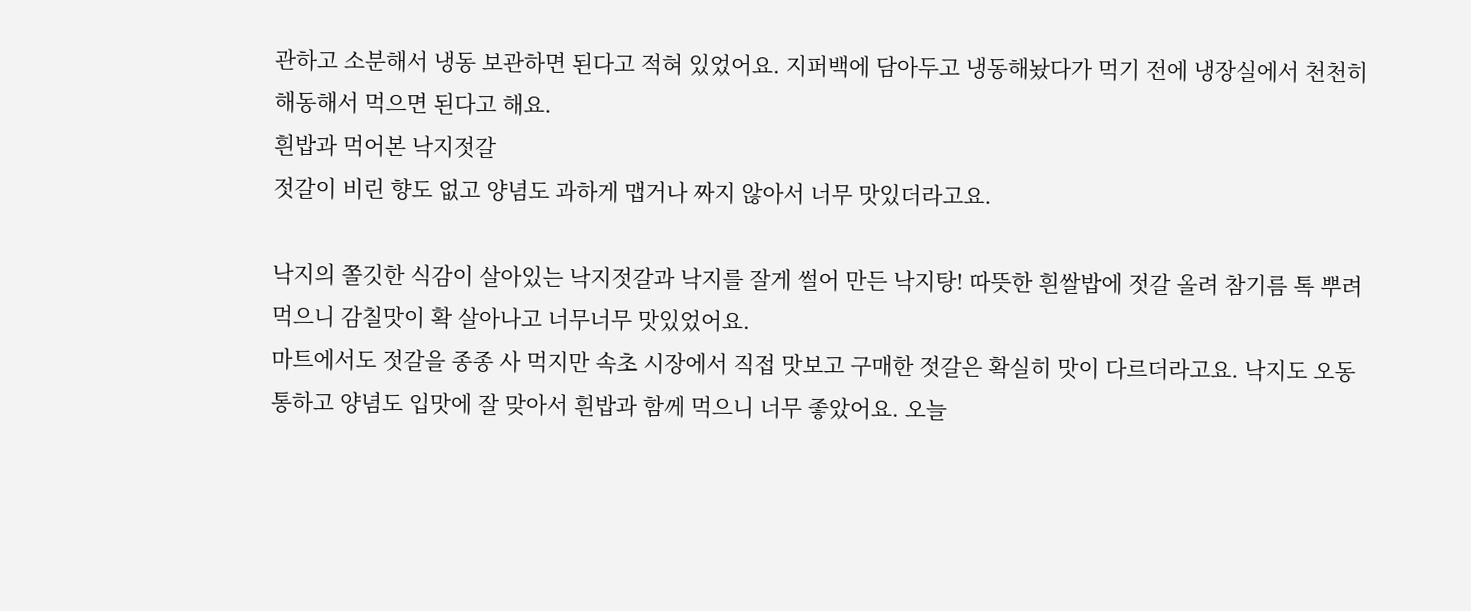관하고 소분해서 냉동 보관하면 된다고 적혀 있었어요. 지퍼백에 담아두고 냉동해놨다가 먹기 전에 냉장실에서 천천히 해동해서 먹으면 된다고 해요.
흰밥과 먹어본 낙지젓갈
젓갈이 비린 향도 없고 양념도 과하게 맵거나 짜지 않아서 너무 맛있더라고요.

낙지의 쫄깃한 식감이 살아있는 낙지젓갈과 낙지를 잘게 썰어 만든 낙지탕! 따뜻한 흰쌀밥에 젓갈 올려 참기름 톡 뿌려 먹으니 감칠맛이 확 살아나고 너무너무 맛있었어요.
마트에서도 젓갈을 종종 사 먹지만 속초 시장에서 직접 맛보고 구매한 젓갈은 확실히 맛이 다르더라고요. 낙지도 오동통하고 양념도 입맛에 잘 맞아서 흰밥과 함께 먹으니 너무 좋았어요. 오늘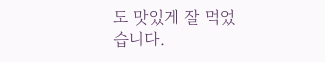도 맛있게 잘 먹었습니다.